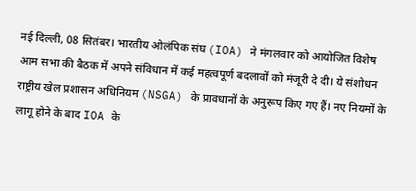नई दिल्ली, 08 सितंबर। भारतीय ओलंपिक संघ (IOA) ने मंगलवार को आयोजित विशेष आम सभा की बैठक में अपने संविधान में कई महत्वपूर्ण बदलावों को मंजूरी दे दी। ये संशोधन राष्ट्रीय खेल प्रशासन अधिनियम (NSGA) के प्रावधानों के अनुरूप किए गए हैं। नए नियमों के लागू होने के बाद IOA के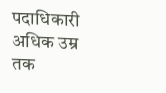पदाधिकारी अधिक उम्र तक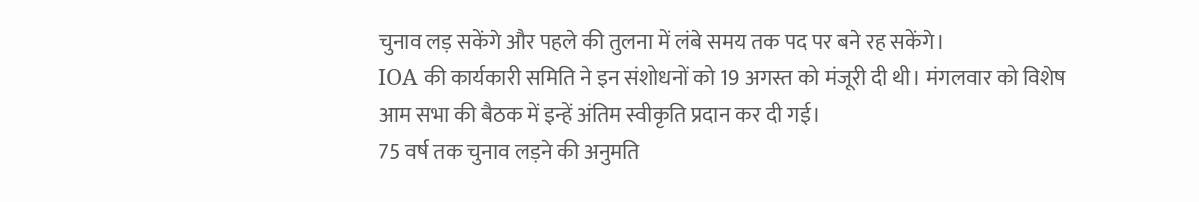चुनाव लड़ सकेंगे और पहले की तुलना में लंबे समय तक पद पर बने रह सकेंगे।
IOA की कार्यकारी समिति ने इन संशोधनों को 19 अगस्त को मंजूरी दी थी। मंगलवार को विशेष आम सभा की बैठक में इन्हें अंतिम स्वीकृति प्रदान कर दी गई।
75 वर्ष तक चुनाव लड़ने की अनुमति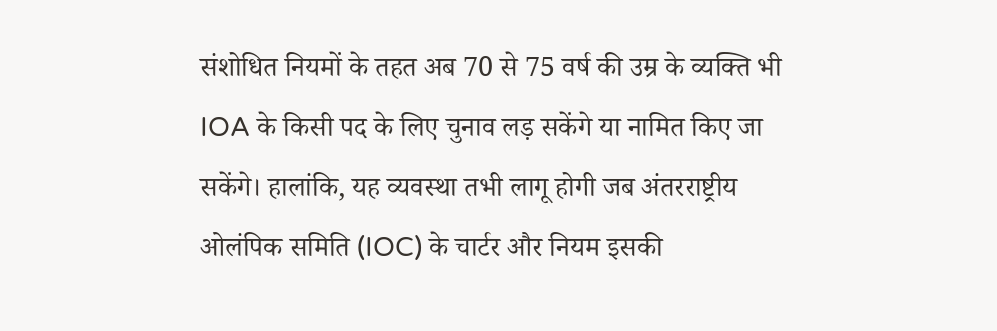संशोधित नियमों के तहत अब 70 से 75 वर्ष की उम्र के व्यक्ति भी IOA के किसी पद के लिए चुनाव लड़ सकेंगे या नामित किए जा सकेंगे। हालांकि, यह व्यवस्था तभी लागू होगी जब अंतरराष्ट्रीय ओलंपिक समिति (IOC) के चार्टर और नियम इसकी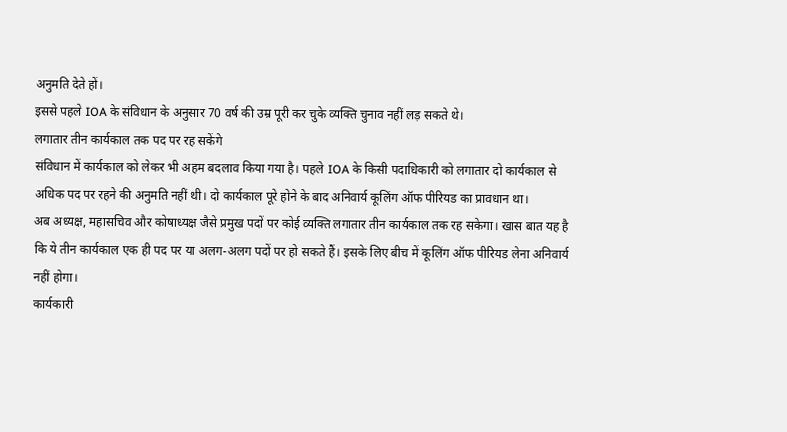अनुमति देते हों।
इससे पहले IOA के संविधान के अनुसार 70 वर्ष की उम्र पूरी कर चुके व्यक्ति चुनाव नहीं लड़ सकते थे।
लगातार तीन कार्यकाल तक पद पर रह सकेंगे
संविधान में कार्यकाल को लेकर भी अहम बदलाव किया गया है। पहले IOA के किसी पदाधिकारी को लगातार दो कार्यकाल से अधिक पद पर रहने की अनुमति नहीं थी। दो कार्यकाल पूरे होने के बाद अनिवार्य कूलिंग ऑफ पीरियड का प्रावधान था।
अब अध्यक्ष, महासचिव और कोषाध्यक्ष जैसे प्रमुख पदों पर कोई व्यक्ति लगातार तीन कार्यकाल तक रह सकेगा। खास बात यह है कि ये तीन कार्यकाल एक ही पद पर या अलग-अलग पदों पर हो सकते हैं। इसके लिए बीच में कूलिंग ऑफ पीरियड लेना अनिवार्य नहीं होगा।
कार्यकारी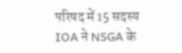परिषद में 15 सदस्य
IOA ने NSGA के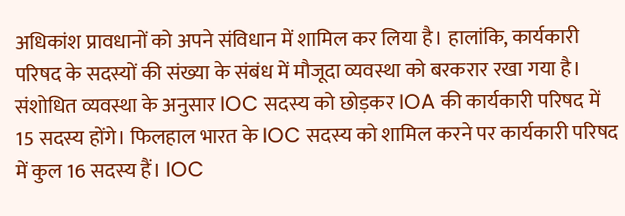अधिकांश प्रावधानों को अपने संविधान में शामिल कर लिया है। हालांकि, कार्यकारी परिषद के सदस्यों की संख्या के संबंध में मौजूदा व्यवस्था को बरकरार रखा गया है।
संशोधित व्यवस्था के अनुसार IOC सदस्य को छोड़कर IOA की कार्यकारी परिषद में 15 सदस्य होंगे। फिलहाल भारत के IOC सदस्य को शामिल करने पर कार्यकारी परिषद में कुल 16 सदस्य हैं। IOC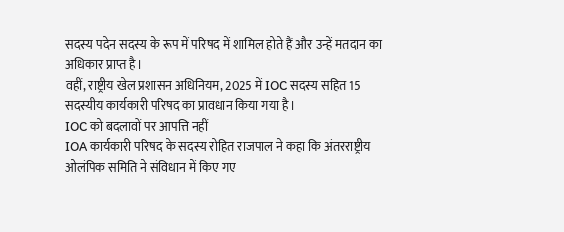सदस्य पदेन सदस्य के रूप में परिषद में शामिल होते हैं और उन्हें मतदान का अधिकार प्राप्त है।
वहीं, राष्ट्रीय खेल प्रशासन अधिनियम, 2025 में IOC सदस्य सहित 15 सदस्यीय कार्यकारी परिषद का प्रावधान किया गया है।
IOC को बदलावों पर आपत्ति नहीं
IOA कार्यकारी परिषद के सदस्य रोहित राजपाल ने कहा कि अंतरराष्ट्रीय ओलंपिक समिति ने संविधान में किए गए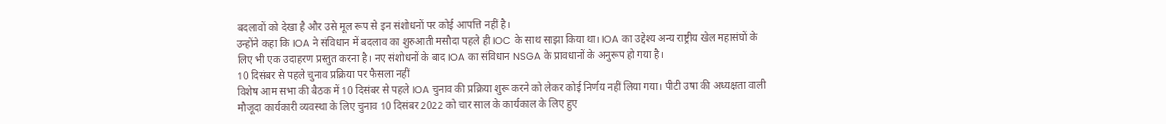बदलावों को देखा है और उसे मूल रूप से इन संशोधनों पर कोई आपत्ति नहीं है।
उन्होंने कहा कि IOA ने संविधान में बदलाव का शुरुआती मसौदा पहले ही IOC के साथ साझा किया था। IOA का उद्देश्य अन्य राष्ट्रीय खेल महासंघों के लिए भी एक उदाहरण प्रस्तुत करना है। नए संशोधनों के बाद IOA का संविधान NSGA के प्रावधानों के अनुरूप हो गया है।
10 दिसंबर से पहले चुनाव प्रक्रिया पर फैसला नहीं
विशेष आम सभा की बैठक में 10 दिसंबर से पहले IOA चुनाव की प्रक्रिया शुरू करने को लेकर कोई निर्णय नहीं लिया गया। पीटी उषा की अध्यक्षता वाली मौजूदा कार्यकारी व्यवस्था के लिए चुनाव 10 दिसंबर 2022 को चार साल के कार्यकाल के लिए हुए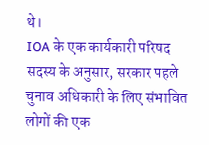थे।
IOA के एक कार्यकारी परिषद सदस्य के अनुसार, सरकार पहले चुनाव अधिकारी के लिए संभावित लोगों की एक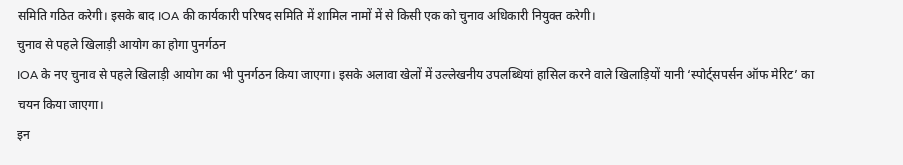समिति गठित करेगी। इसके बाद IOA की कार्यकारी परिषद समिति में शामिल नामों में से किसी एक को चुनाव अधिकारी नियुक्त करेगी।
चुनाव से पहले खिलाड़ी आयोग का होगा पुनर्गठन
IOA के नए चुनाव से पहले खिलाड़ी आयोग का भी पुनर्गठन किया जाएगा। इसके अलावा खेलों में उल्लेखनीय उपलब्धियां हासिल करने वाले खिलाड़ियों यानी ‘स्पोर्ट्सपर्सन ऑफ मेरिट’ का चयन किया जाएगा।
इन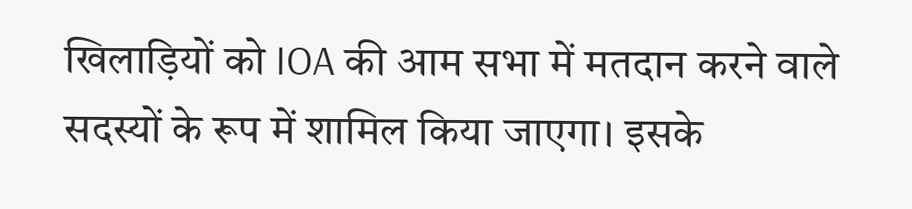खिलाड़ियों को IOA की आम सभा में मतदान करने वाले सदस्यों के रूप में शामिल किया जाएगा। इसके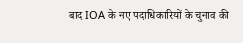बाद IOA के नए पदाधिकारियों के चुनाव की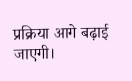प्रक्रिया आगे बढ़ाई जाएगी।